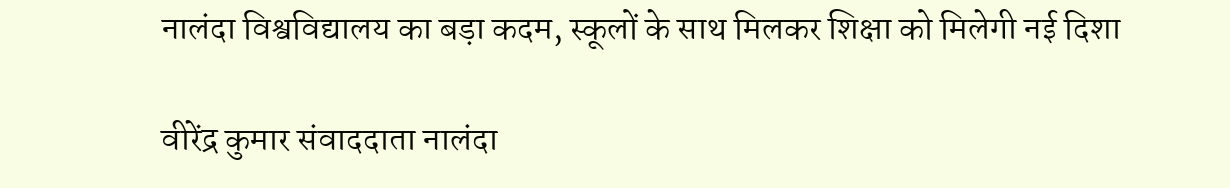नालंदा विश्वविद्यालय का बड़ा कदम, स्कूलों के साथ मिलकर शिक्षा को मिलेगी नई दिशा

वीरेंद्र कुमार संवाददाता नालंदा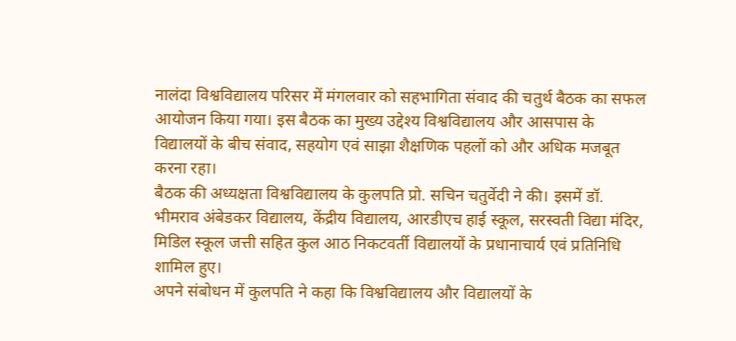नालंदा विश्वविद्यालय परिसर में मंगलवार को सहभागिता संवाद की चतुर्थ बैठक का सफल आयोजन किया गया। इस बैठक का मुख्य उद्देश्य विश्वविद्यालय और आसपास के विद्यालयों के बीच संवाद, सहयोग एवं साझा शैक्षणिक पहलों को और अधिक मजबूत करना रहा।
बैठक की अध्यक्षता विश्वविद्यालय के कुलपति प्रो. सचिन चतुर्वेदी ने की। इसमें डॉ. भीमराव अंबेडकर विद्यालय, केंद्रीय विद्यालय, आरडीएच हाई स्कूल, सरस्वती विद्या मंदिर, मिडिल स्कूल जत्ती सहित कुल आठ निकटवर्ती विद्यालयों के प्रधानाचार्य एवं प्रतिनिधि शामिल हुए।
अपने संबोधन में कुलपति ने कहा कि विश्वविद्यालय और विद्यालयों के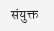संयुक्त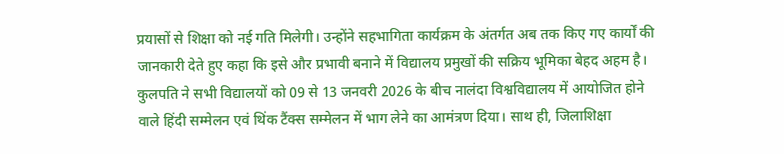प्रयासों से शिक्षा को नई गति मिलेगी। उन्होंने सहभागिता कार्यक्रम के अंतर्गत अब तक किए गए कार्यों की जानकारी देते हुए कहा कि इसे और प्रभावी बनाने में विद्यालय प्रमुखों की सक्रिय भूमिका बेहद अहम है।
कुलपति ने सभी विद्यालयों को 09 से 13 जनवरी 2026 के बीच नालंदा विश्वविद्यालय में आयोजित होने वाले हिंदी सम्मेलन एवं थिंक टैंक्स सम्मेलन में भाग लेने का आमंत्रण दिया। साथ ही, जिलाशिक्षा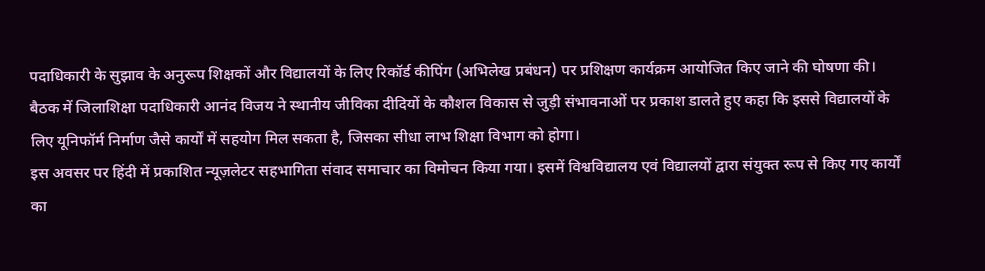पदाधिकारी के सुझाव के अनुरूप शिक्षकों और विद्यालयों के लिए रिकॉर्ड कीपिंग (अभिलेख प्रबंधन) पर प्रशिक्षण कार्यक्रम आयोजित किए जाने की घोषणा की।
बैठक में जिलाशिक्षा पदाधिकारी आनंद विजय ने स्थानीय जीविका दीदियों के कौशल विकास से जुड़ी संभावनाओं पर प्रकाश डालते हुए कहा कि इससे विद्यालयों के लिए यूनिफॉर्म निर्माण जैसे कार्यों में सहयोग मिल सकता है, जिसका सीधा लाभ शिक्षा विभाग को होगा।
इस अवसर पर हिंदी में प्रकाशित न्यूज़लेटर सहभागिता संवाद समाचार का विमोचन किया गया। इसमें विश्वविद्यालय एवं विद्यालयों द्वारा संयुक्त रूप से किए गए कार्यों का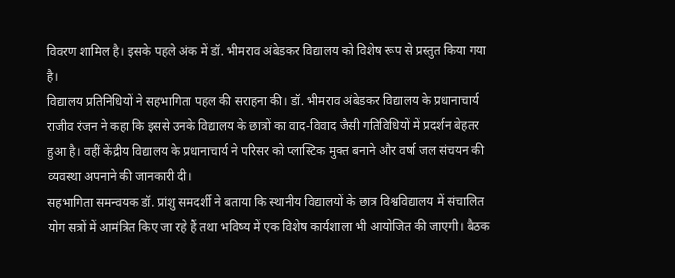विवरण शामिल है। इसके पहले अंक में डॉ. भीमराव अंबेडकर विद्यालय को विशेष रूप से प्रस्तुत किया गया है।
विद्यालय प्रतिनिधियों ने सहभागिता पहल की सराहना की। डॉ. भीमराव अंबेडकर विद्यालय के प्रधानाचार्य राजीव रंजन ने कहा कि इससे उनके विद्यालय के छात्रों का वाद-विवाद जैसी गतिविधियों में प्रदर्शन बेहतर हुआ है। वहीं केंद्रीय विद्यालय के प्रधानाचार्य ने परिसर को प्लास्टिक मुक्त बनाने और वर्षा जल संचयन की व्यवस्था अपनाने की जानकारी दी।
सहभागिता समन्वयक डॉ. प्रांशु समदर्शी ने बताया कि स्थानीय विद्यालयों के छात्र विश्वविद्यालय में संचालित योग सत्रों में आमंत्रित किए जा रहे हैं तथा भविष्य में एक विशेष कार्यशाला भी आयोजित की जाएगी। बैठक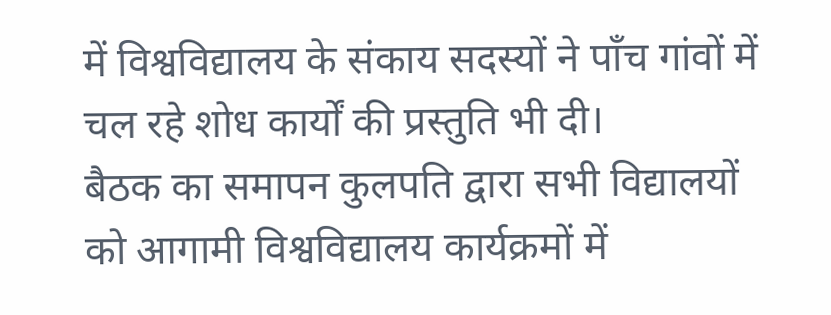में विश्वविद्यालय के संकाय सदस्यों ने पाँच गांवों में चल रहे शोध कार्यों की प्रस्तुति भी दी।
बैठक का समापन कुलपति द्वारा सभी विद्यालयों को आगामी विश्वविद्यालय कार्यक्रमों में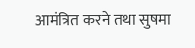आमंत्रित करने तथा सुषमा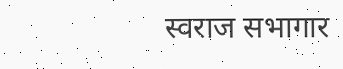स्वराज सभागार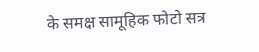के समक्ष सामूहिक फोटो सत्र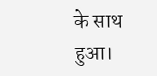के साथ हुआ।